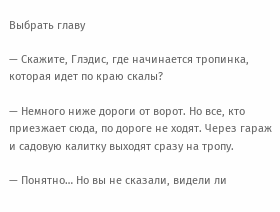Выбрать главу

— Скажите, Глэдис, где начинается тропинка, которая идет по краю скалы?

— Немного ниже дороги от ворот. Но все, кто приезжает сюда, по дороге не ходят. Через гараж и садовую калитку выходят сразу на тропу.

— Понятно… Но вы не сказали, видели ли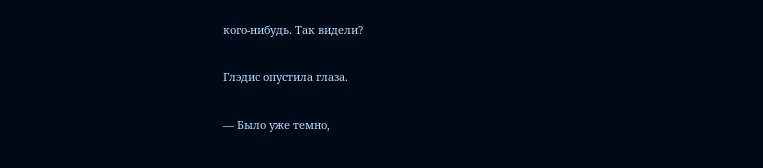кого-нибудь. Так видели?

Глэдис опустила глаза.

— Было уже темно,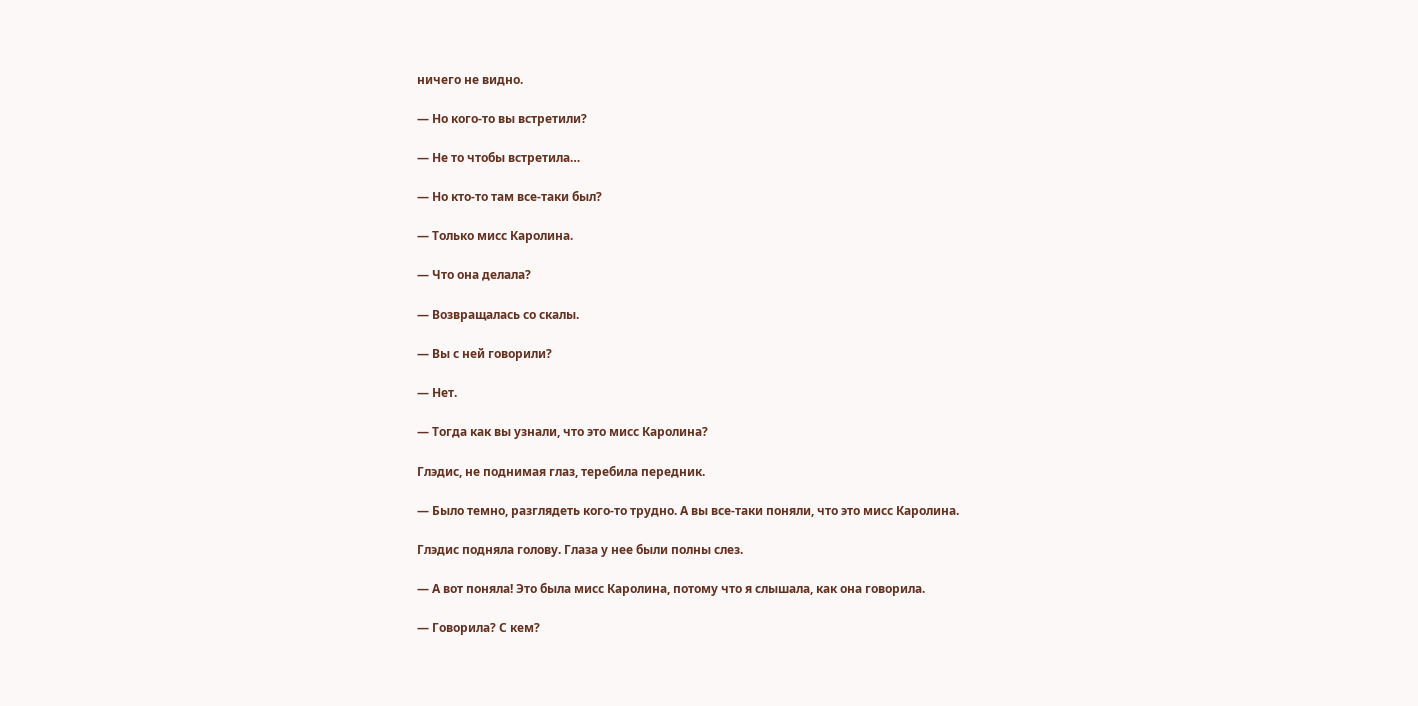ничего не видно.

— Но кого-то вы встретили?

— Не то чтобы встретила…

— Но кто-то там все-таки был?

— Только мисс Каролина.

— Что она делала?

— Возвращалась со скалы.

— Вы с ней говорили?

— Нет.

— Тогда как вы узнали, что это мисс Каролина?

Глэдис, не поднимая глаз, теребила передник.

— Было темно, разглядеть кого-то трудно. А вы все-таки поняли, что это мисс Каролина.

Глэдис подняла голову. Глаза у нее были полны слез.

— А вот поняла! Это была мисс Каролина, потому что я слышала, как она говорила.

— Говорила? С кем?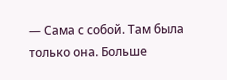— Сама с собой. Там была только она. Больше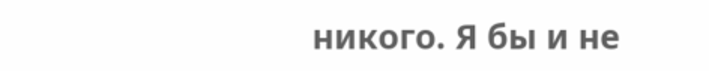никого. Я бы и не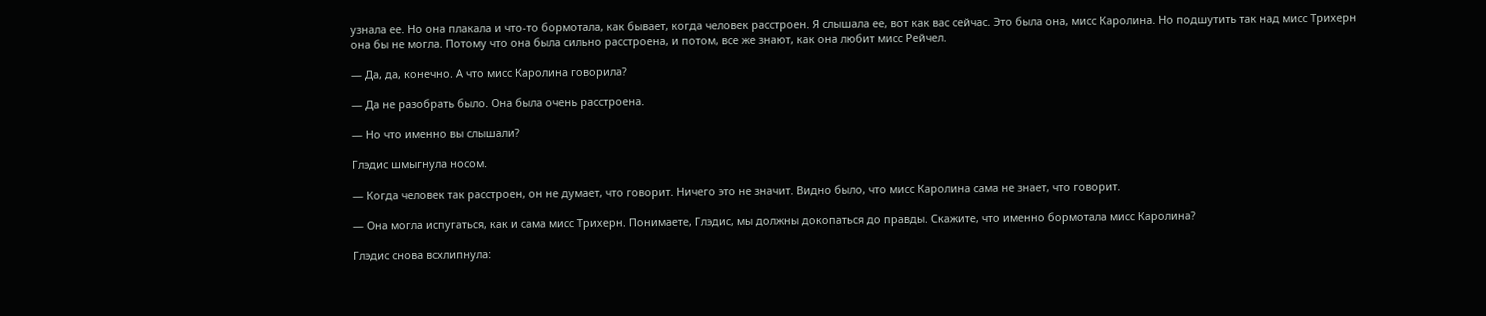узнала ее. Но она плакала и что-то бормотала, как бывает, когда человек расстроен. Я слышала ее, вот как вас сейчас. Это была она, мисс Каролина. Но подшутить так над мисс Трихерн она бы не могла. Потому что она была сильно расстроена, и потом, все же знают, как она любит мисс Рейчел.

— Да, да, конечно. А что мисс Каролина говорила?

— Да не разобрать было. Она была очень расстроена.

— Но что именно вы слышали?

Глэдис шмыгнула носом.

— Когда человек так расстроен, он не думает, что говорит. Ничего это не значит. Видно было, что мисс Каролина сама не знает, что говорит.

— Она могла испугаться, как и сама мисс Трихерн. Понимаете, Глэдис, мы должны докопаться до правды. Скажите, что именно бормотала мисс Каролина?

Глэдис снова всхлипнула: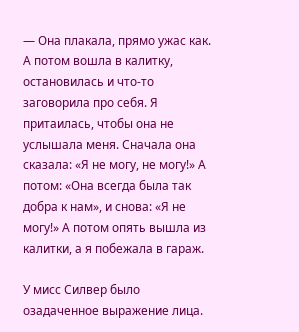— Она плакала, прямо ужас как. А потом вошла в калитку, остановилась и что-то заговорила про себя. Я притаилась, чтобы она не услышала меня. Сначала она сказала: «Я не могу, не могу!» А потом: «Она всегда была так добра к нам», и снова: «Я не могу!» А потом опять вышла из калитки, а я побежала в гараж.

У мисс Силвер было озадаченное выражение лица.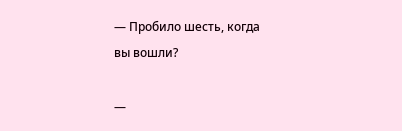— Пробило шесть, когда вы вошли?

—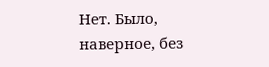Нет. Было, наверное, без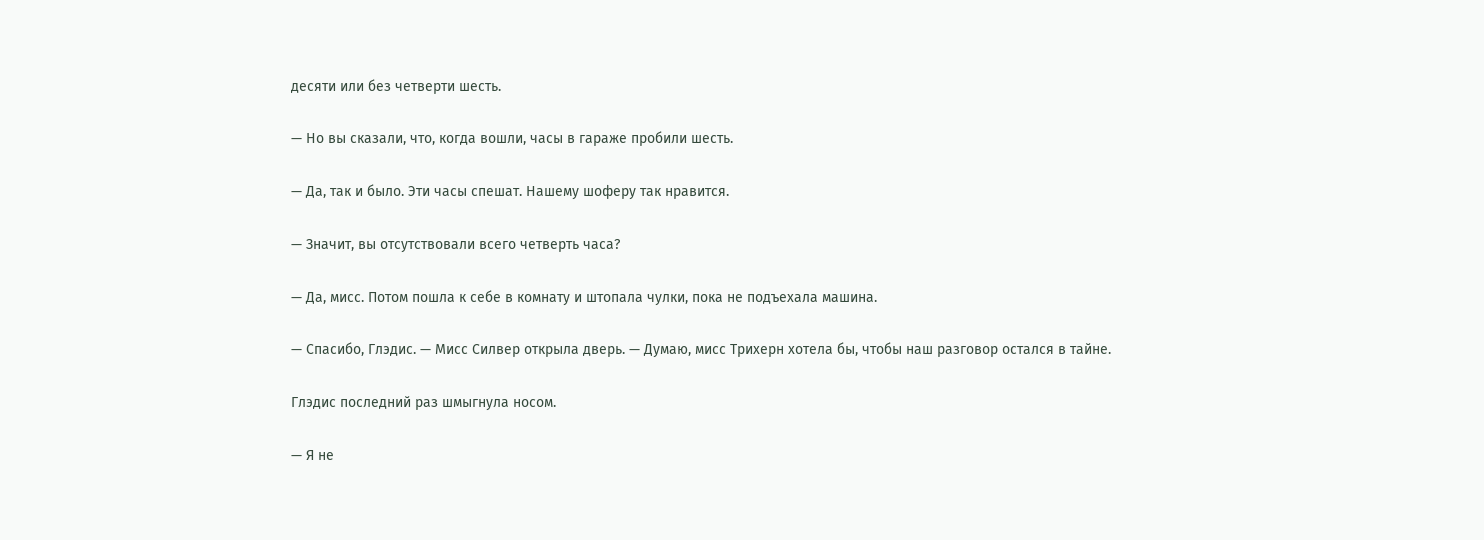десяти или без четверти шесть.

— Но вы сказали, что, когда вошли, часы в гараже пробили шесть.

— Да, так и было. Эти часы спешат. Нашему шоферу так нравится.

— Значит, вы отсутствовали всего четверть часа?

— Да, мисс. Потом пошла к себе в комнату и штопала чулки, пока не подъехала машина.

— Спасибо, Глэдис. — Мисс Силвер открыла дверь. — Думаю, мисс Трихерн хотела бы, чтобы наш разговор остался в тайне.

Глэдис последний раз шмыгнула носом.

— Я не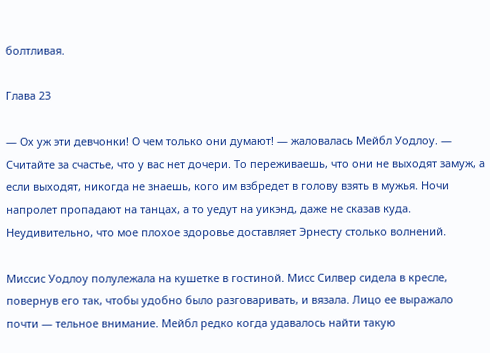болтливая.

Глава 23

— Ох уж эти девчонки! О чем только они думают! — жаловалась Мейбл Уодлоу. — Считайте за счастье, что у вас нет дочери. То переживаешь, что они не выходят замуж, а если выходят, никогда не знаешь, кого им взбредет в голову взять в мужья. Ночи напролет пропадают на танцах, а то уедут на уикэнд, даже не сказав куда. Неудивительно, что мое плохое здоровье доставляет Эрнесту столько волнений.

Миссис Уодлоу полулежала на кушетке в гостиной. Мисс Силвер сидела в кресле, повернув его так, чтобы удобно было разговаривать, и вязала. Лицо ее выражало почти — тельное внимание. Мейбл редко когда удавалось найти такую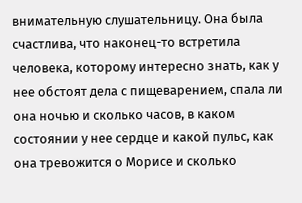внимательную слушательницу. Она была счастлива, что наконец-то встретила человека, которому интересно знать, как у нее обстоят дела с пищеварением, спала ли она ночью и сколько часов, в каком состоянии у нее сердце и какой пульс, как она тревожится о Морисе и сколько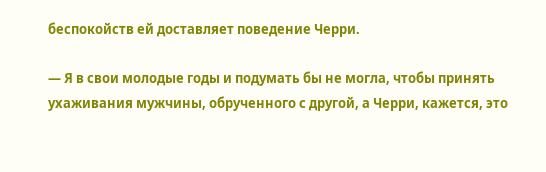беспокойств ей доставляет поведение Черри.

— Я в свои молодые годы и подумать бы не могла, чтобы принять ухаживания мужчины, обрученного с другой, а Черри, кажется, это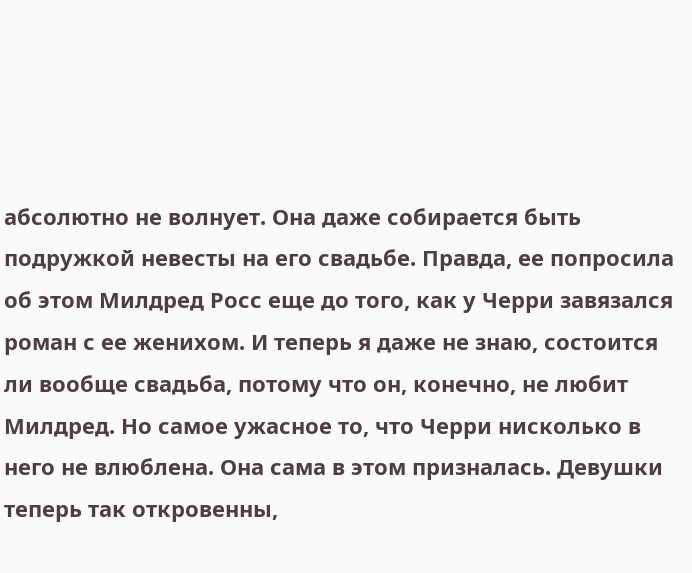абсолютно не волнует. Она даже собирается быть подружкой невесты на его свадьбе. Правда, ее попросила об этом Милдред Росс еще до того, как у Черри завязался роман с ее женихом. И теперь я даже не знаю, состоится ли вообще свадьба, потому что он, конечно, не любит Милдред. Но самое ужасное то, что Черри нисколько в него не влюблена. Она сама в этом призналась. Девушки теперь так откровенны,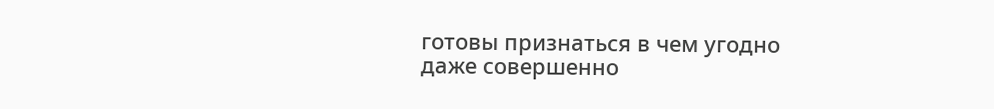готовы признаться в чем угодно даже совершенно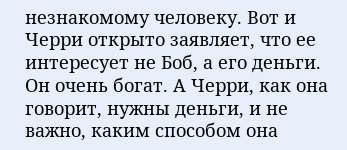незнакомому человеку. Вот и Черри открыто заявляет, что ее интересует не Боб, а его деньги. Он очень богат. А Черри, как она говорит, нужны деньги, и не важно, каким способом она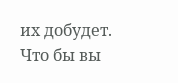их добудет. Что бы вы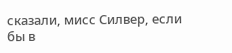сказали, мисс Силвер, если бы в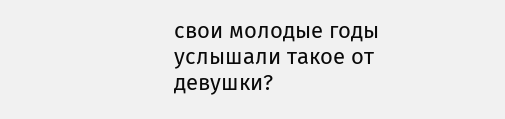свои молодые годы услышали такое от девушки?